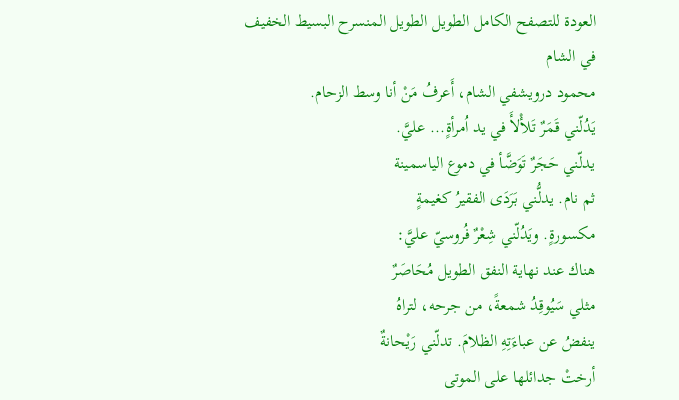العودة للتصفح الكامل الطويل الطويل المنسرح البسيط الخفيف
في الشام
محمود درويشفي الشام، أَعرفُ مَنْ أنا وسط الزحام.
يَدُلّني قَمَرٌ تَلأْلأَ في يد اُمرأةٍ... عليَّ.
يدلّني حَجَرٌ تَوَضَّأ في دموع الياسمينة
ثم نام. يدلُّني بَرَدَى الفقيرُ كغيمةٍ
مكسورةٍ. ويَدُلّني شِعْرٌ فُروسيّ عليَّ:
هناك عند نهاية النفق الطويل مُحَاصَرٌ
مثلي سَيُوقِدُ شمعةً، من جرحه، لتراهُ
ينفضُ عن عباءَتِهِ الظلامَ. تدلّني رَيْحانةٌ
أرختْ جدائلها على الموتى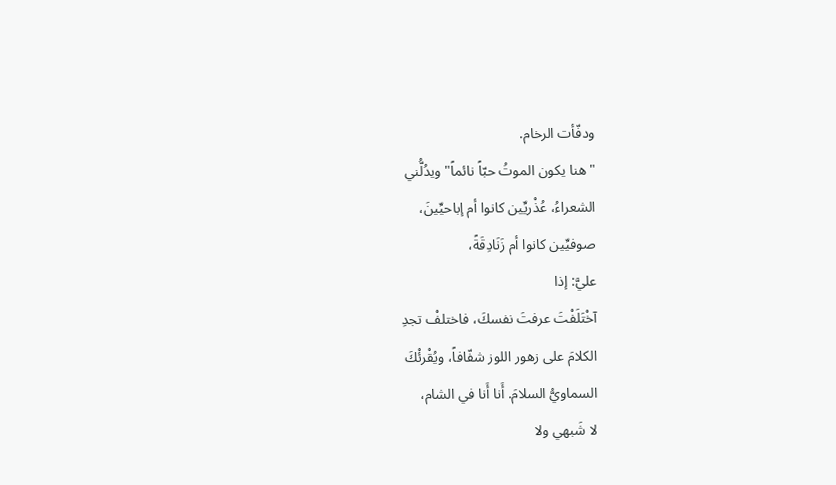ودفّأت الرخام.
"هنا يكون الموتُ حبّاً نائماً" ويدُلُّني
الشعراءُ، عُذْريِّين كانوا أم إباحيِّينَ،
صوفيِّين كانوا أم زَنَادِقَةً،
عليَّ: إذا
آخْتَلَفْتَ عرفتَ نفسكَ، فاختلفْ تجدِ
الكلامَ على زهور اللوز شفّافاً، ويُقْرئْكَ
السماويُّ السلامَ. أَنا أَنا في الشام،
لا شَبهي ولا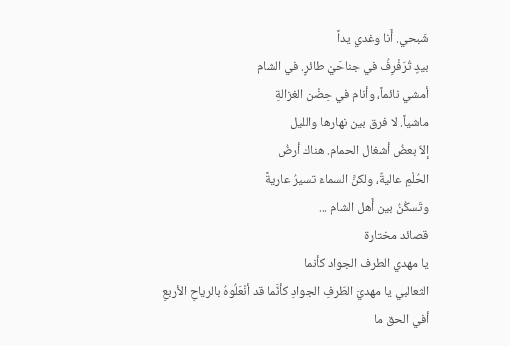شَبحي. أَنا وغدي يداً
بيدٍ تُرَفْرِفُ في جناحَيْ طائرٍ. في الشام
أمشي نائماً، وأنام في حِضْن الغزالةِ
ماشياً. لا فرق بين نهارها والليل
إلاّ بعضُ أشغال الحمام. هناك أرضُ
الحُلْمِ عاليةٌ، ولكنَّ السماءَ تسيرُ عاريةً
وتَسكُنُ بين أَهل الشام ...
قصائد مختارة
يا مهدي الطرف الجواد كأنما
الثعالبي يا مهديَ الطّرفِ الجوادِ كأنَّما قد أنْعَلُوهُ بالرياحِ الأربعِ
أفي الحق ما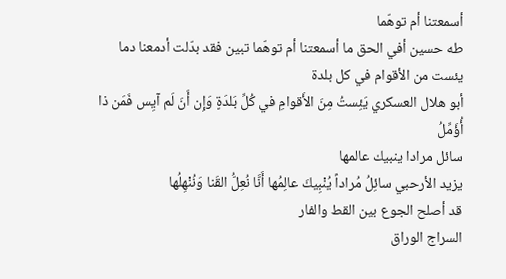أسمعتنا أم توهّما
طه حسين أفي الحق ما أسمعتنا أم توهّما تبين فقد بدّلت أدمعنا دما
يئست من الأقوام في كل بلدة
أبو هلال العسكري يَئِستُ مِنَ الأَقوامِ في كُلِّ بَلدَةٍ وَإِن أَنَ لَم آيِس فَمَن ذا أُؤَمِّلُ
سائل مرادا ينبيك عالمها
يزيد الأرحبي سائِلُ مُراداً يُنْبِيكَ عالِمُها أَنَّا نُعِلُّ القَنا وَنُنْهِلُها
قد أصلح الجوع بين القط والفار
السراج الوراق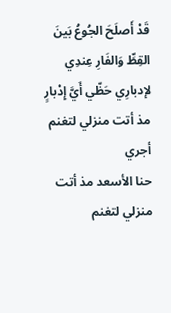قَدْ أَصلَحَ الجُوعُ بَينَ القِطِّ وَالفَارِ عِندِي لإدبارِي حَظّي أَيَّ إِدْبارٍ
مذ أتت منزلي لتغنم أجري
حنا الأسعد مذ أتت منزلي لتغنم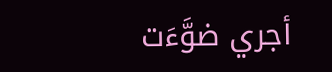أجري ضوَّءَت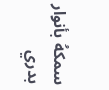سمكهُ بأنوار بدري